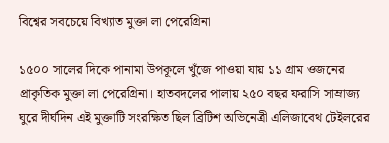বিশ্বের সবচেয়ে বিখ্যাত মুক্তা লা পেরেগ্রিনা

১৫০০ সালের দিকে পানামা উপকূলে খুঁজে পাওয়া যায় ১১ গ্রাম ওজনের প্রাকৃতিক মুক্তা লা পেরেগ্রিনা। হাতবদলের পালায় ২৫০ বছর ফরাসি সাম্রাজ্য ঘুরে দীর্ঘদিন এই মুক্তাটি সংরক্ষিত ছিল ব্রিটিশ অভিনেত্রী এলিজাবেথ টেইলরের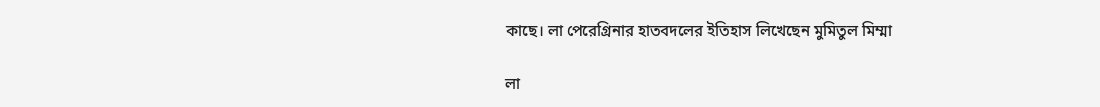কাছে। লা পেরেগ্রিনার হাতবদলের ইতিহাস লিখেছেন মুমিতুল মিম্মা

লা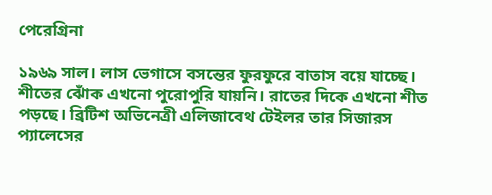পেরেগ্রিনা

১৯৬৯ সাল। লাস ভেগাসে বসন্তের ফুরফুরে বাতাস বয়ে যাচ্ছে। শীতের ঝোঁক এখনো পুরোপুরি যায়নি। রাতের দিকে এখনো শীত পড়ছে। ব্রিটিশ অভিনেত্রী এলিজাবেথ টেইলর তার সিজারস প্যালেসের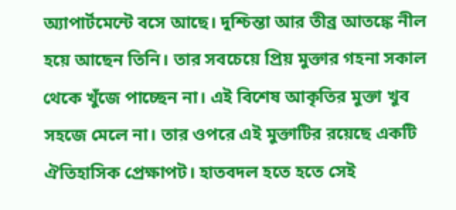অ্যাপার্টমেন্টে বসে আছে। দুশ্চিন্তা আর তীব্র আতঙ্কে নীল হয়ে আছেন তিনি। তার সবচেয়ে প্রিয় মুক্তার গহনা সকাল থেকে খুঁজে পাচ্ছেন না। এই বিশেষ আকৃতির মুক্তা খুব সহজে মেলে না। তার ওপরে এই মুক্তাটির রয়েছে একটি ঐতিহাসিক প্রেক্ষাপট। হাতবদল হতে হতে সেই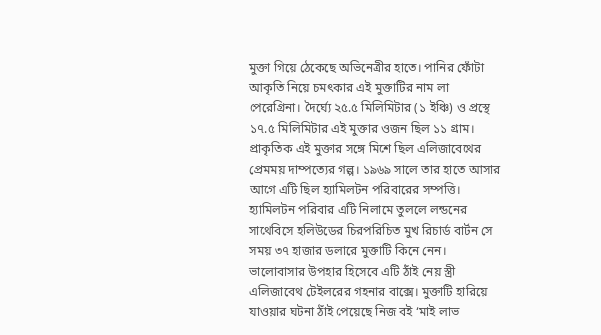মুক্তা গিয়ে ঠেকেছে অভিনেত্রীর হাতে। পানির ফোঁটা আকৃতি নিয়ে চমৎকার এই মুক্তাটির নাম লা পেরেগ্রিনা। দৈর্ঘ্যে ২৫.৫ মিলিমিটার (১ ইঞ্চি) ও প্রস্থে ১৭.৫ মিলিমিটার এই মুক্তার ওজন ছিল ১১ গ্রাম। প্রাকৃতিক এই মুক্তার সঙ্গে মিশে ছিল এলিজাবেথের প্রেমময় দাম্পত্যের গল্প। ১৯৬৯ সালে তার হাতে আসার আগে এটি ছিল হ্যামিলটন পরিবারের সম্পত্তি। হ্যামিলটন পরিবার এটি নিলামে তুললে লন্ডনের সাথেবিসে হলিউডের চিরপরিচিত মুখ রিচার্ড বার্টন সে সময় ৩৭ হাজার ডলারে মুক্তাটি কিনে নেন। ভালোবাসার উপহার হিসেবে এটি ঠাঁই নেয় স্ত্রী এলিজাবেথ টেইলরের গহনার বাক্সে। মুক্তাটি হারিয়ে যাওয়ার ঘটনা ঠাঁই পেয়েছে নিজ বই ‘মাই লাভ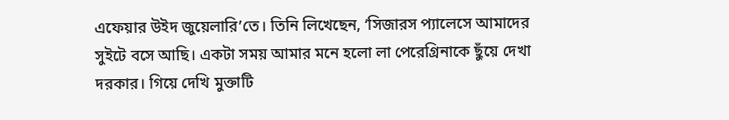এফেয়ার উইদ জুয়েলারি’তে। তিনি লিখেছেন, ‘সিজারস প্যালেসে আমাদের সুইটে বসে আছি। একটা সময় আমার মনে হলো লা পেরেগ্রিনাকে ছুঁয়ে দেখা দরকার। গিয়ে দেখি মুক্তাটি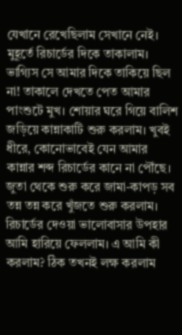যেখানে রেখেছিলাম সেখানে নেই। মুহূর্তে রিচার্ডের দিকে তাকালাম। ভাগ্যিস সে আমার দিকে তাকিয়ে ছিল না! তাকালে দেখতে পেত আমার পাংশুটে মুখ। শোয়ার ঘরে গিয়ে বালিশ জড়িয়ে কান্নাকাটি শুরু করলাম। খুবই ধীরে, কোনোভাবেই যেন আমার কান্নার শব্দ রিচার্ডের কানে না পৌঁছে। জুতা থেকে শুরু করে জামা-কাপড় সব তন্ন তন্ন করে খুঁজতে শুরু করলাম। রিচার্ডের দেওয়া ভালোবাসার উপহার আমি হারিয়ে ফেললাম। এ আমি কী করলাম? ঠিক তখনই লক্ষ করলাম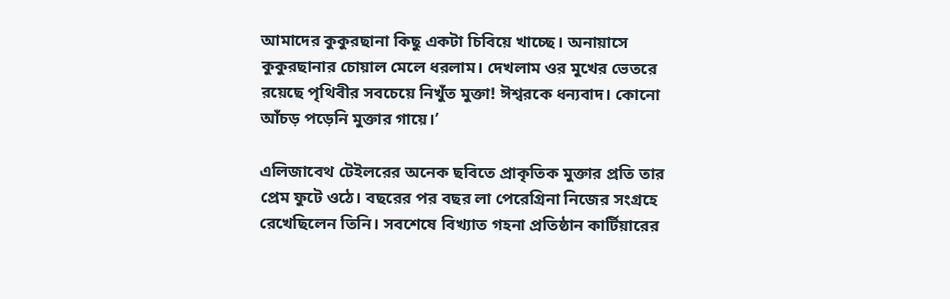আমাদের কুকুরছানা কিছু একটা চিবিয়ে খাচ্ছে। অনায়াসে কুকুরছানার চোয়াল মেলে ধরলাম। দেখলাম ওর মুখের ভেতরে রয়েছে পৃথিবীর সবচেয়ে নিখুঁত মুক্তা! ঈশ্বরকে ধন্যবাদ। কোনো আঁচড় পড়েনি মুক্তার গায়ে।’

এলিজাবেথ টেইলরের অনেক ছবিতে প্রাকৃতিক মুক্তার প্রতি তার প্রেম ফুটে ওঠে। বছরের পর বছর লা পেরেগ্রিনা নিজের সংগ্রহে রেখেছিলেন তিনি। সবশেষে বিখ্যাত গহনা প্রতিষ্ঠান কার্টিয়ারের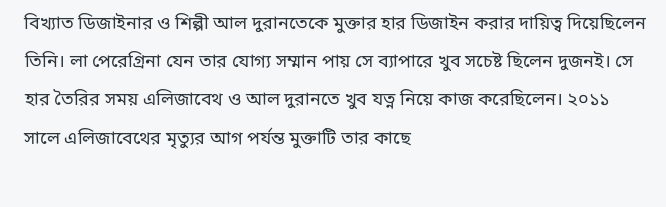বিখ্যাত ডিজাইনার ও শিল্পী আল দুরানতেকে মুক্তার হার ডিজাইন করার দায়িত্ব দিয়েছিলেন তিনি। লা পেরেগ্রিনা যেন তার যোগ্য সম্মান পায় সে ব্যাপারে খুব সচেষ্ট ছিলেন দুজনই। সে হার তৈরির সময় এলিজাবেথ ও আল দুরানতে খুব যত্ন নিয়ে কাজ করেছিলেন। ২০১১ সালে এলিজাবেথের মৃত্যুর আগ পর্যন্ত মুক্তাটি তার কাছে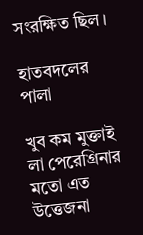সংরক্ষিত ছিল।

হাতবদলের পালা

খুব কম মুক্তাই লা পেরেগ্রিনার মতো এত উত্তেজনা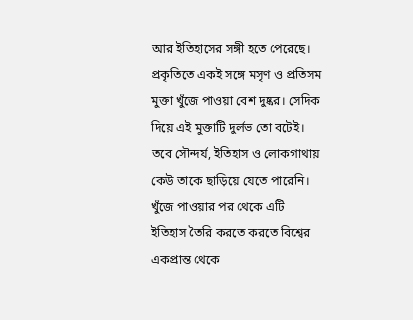আর ইতিহাসের সঙ্গী হতে পেরেছে। প্রকৃতিতে একই সঙ্গে মসৃণ ও প্রতিসম মুক্তা খুঁজে পাওয়া বেশ দুষ্কর। সেদিক দিয়ে এই মুক্তাটি দুর্লভ তো বটেই। তবে সৌন্দর্য, ইতিহাস ও লোকগাথায় কেউ তাকে ছাড়িয়ে যেতে পারেনি। খুঁজে পাওয়ার পর থেকে এটি ইতিহাস তৈরি করতে করতে বিশ্বের একপ্রান্ত থেকে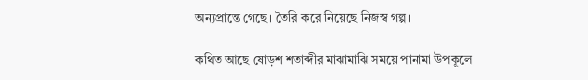অন্যপ্রান্তে গেছে। তৈরি করে নিয়েছে নিজস্ব গল্প।

কথিত আছে ষোড়শ শতাব্দীর মাঝামাঝি সময়ে পানামা উপকূলে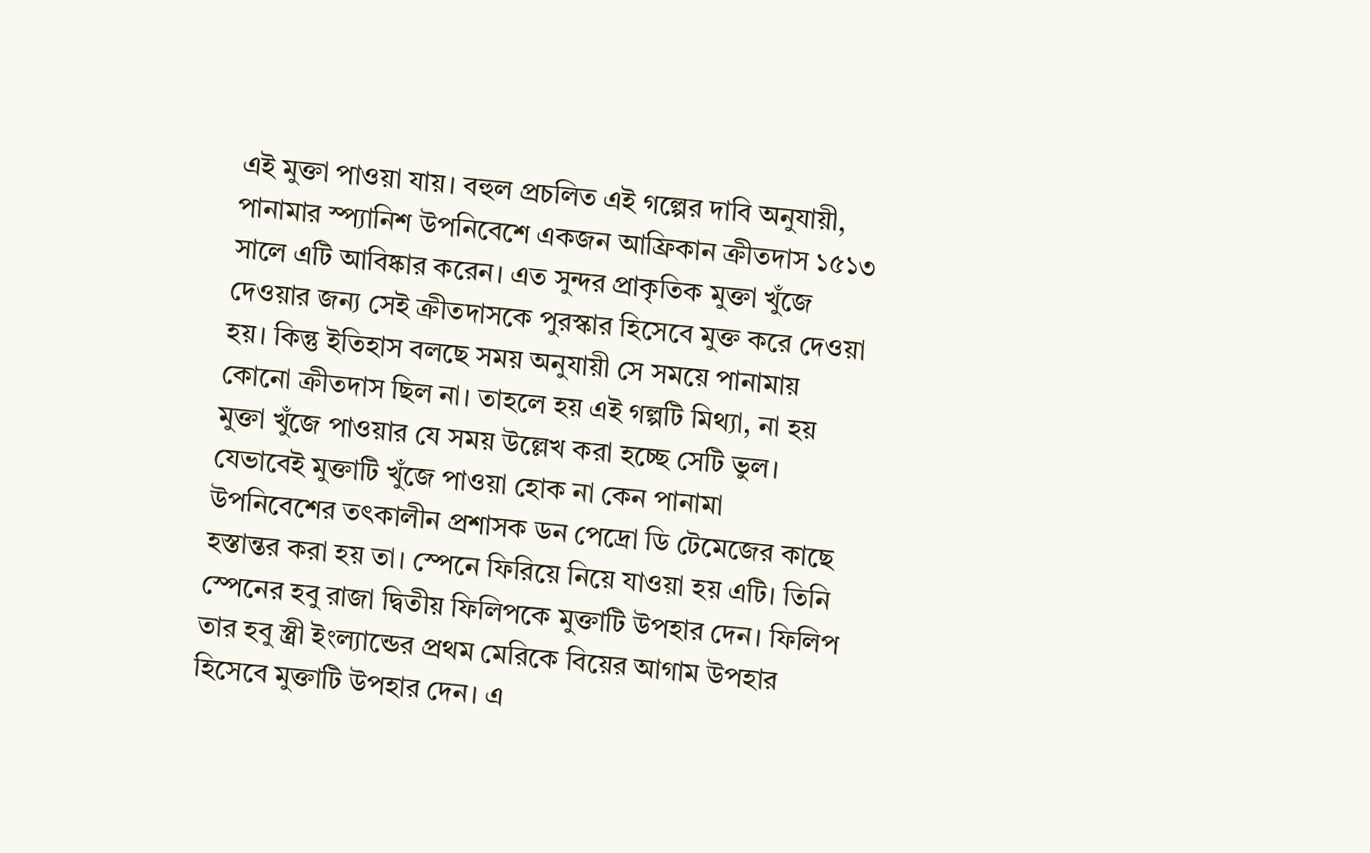এই মুক্তা পাওয়া যায়। বহুল প্রচলিত এই গল্পের দাবি অনুযায়ী, পানামার স্প্যানিশ উপনিবেশে একজন আফ্রিকান ক্রীতদাস ১৫১৩ সালে এটি আবিষ্কার করেন। এত সুন্দর প্রাকৃতিক মুক্তা খুঁজে দেওয়ার জন্য সেই ক্রীতদাসকে পুরস্কার হিসেবে মুক্ত করে দেওয়া হয়। কিন্তু ইতিহাস বলছে সময় অনুযায়ী সে সময়ে পানামায় কোনো ক্রীতদাস ছিল না। তাহলে হয় এই গল্পটি মিথ্যা, না হয় মুক্তা খুঁজে পাওয়ার যে সময় উল্লেখ করা হচ্ছে সেটি ভুল। যেভাবেই মুক্তাটি খুঁজে পাওয়া হোক না কেন পানামা উপনিবেশের তৎকালীন প্রশাসক ডন পেদ্রো ডি টেমেজের কাছে হস্তান্তর করা হয় তা। স্পেনে ফিরিয়ে নিয়ে যাওয়া হয় এটি। তিনি স্পেনের হবু রাজা দ্বিতীয় ফিলিপকে মুক্তাটি উপহার দেন। ফিলিপ তার হবু স্ত্রী ইংল্যান্ডের প্রথম মেরিকে বিয়ের আগাম উপহার হিসেবে মুক্তাটি উপহার দেন। এ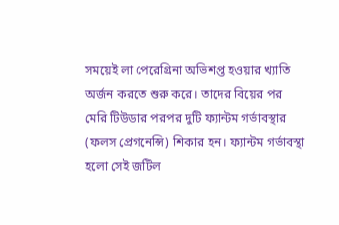সময়েই লা পেরেগ্রিনা অভিশপ্ত হওয়ার খ্যাতি অর্জন করতে শুরু করে। তাদের বিয়ের পর মেরি টিউডার পরপর দুটি ফ্যান্টম গর্ভাবস্থার (ফলস প্রেগনেন্সি) শিকার হন। ফ্যান্টম গর্ভাবস্থা হলো সেই জটিল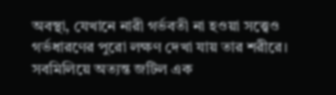অবস্থা, যেখানে নারী গর্ভবতী না হওয়া সত্ত্বেও গর্ভধারণের পুরো লক্ষণ দেখা যায় তার শরীরে। সবমিলিয়ে অত্যন্ত জটিল এক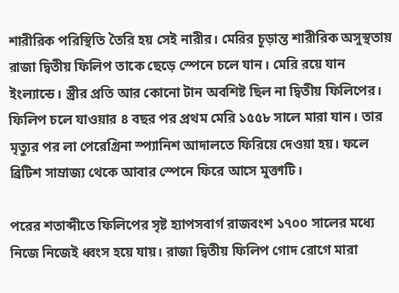শারীরিক পরিস্থিতি তৈরি হয় সেই নারীর। মেরির চূড়ান্ত শারীরিক অসুস্থতায় রাজা দ্বিতীয় ফিলিপ তাকে ছেড়ে স্পেনে চলে যান। মেরি রয়ে যান ইংল্যান্ডে। স্ত্রীর প্রতি আর কোনো টান অবশিষ্ট ছিল না দ্বিতীয় ফিলিপের। ফিলিপ চলে যাওয়ার ৪ বছর পর প্রথম মেরি ১৫৫৮ সালে মারা যান। তার মৃত্যুর পর লা পেরেগ্রিনা স্প্যানিশ আদালতে ফিরিয়ে দেওয়া হয়। ফলে ব্রিটিশ সাম্রাজ্য থেকে আবার স্পেনে ফিরে আসে মুক্তাটি।

পরের শতাব্দীতে ফিলিপের সৃষ্ট হ্যাপসবার্গ রাজবংশ ১৭০০ সালের মধ্যে নিজে নিজেই ধ্বংস হয়ে যায়। রাজা দ্বিতীয় ফিলিপ গোদ রোগে মারা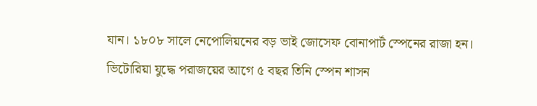যান। ১৮০৮ সালে নেপোলিয়নের বড় ভাই জোসেফ বোনাপার্ট স্পেনের রাজা হন। ভিটোরিয়া যুদ্ধে পরাজয়ের আগে ৫ বছর তিনি স্পেন শাসন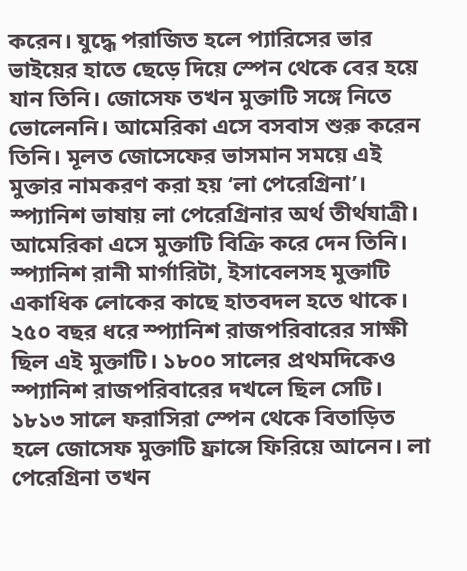করেন। যুদ্ধে পরাজিত হলে প্যারিসের ভার ভাইয়ের হাতে ছেড়ে দিয়ে স্পেন থেকে বের হয়ে যান তিনি। জোসেফ তখন মুক্তাটি সঙ্গে নিতে ভোলেননি। আমেরিকা এসে বসবাস শুরু করেন তিনি। মূলত জোসেফের ভাসমান সময়ে এই মুক্তার নামকরণ করা হয় ‘লা পেরেগ্রিনা’। স্প্যানিশ ভাষায় লা পেরেগ্রিনার অর্থ তীর্থযাত্রী। আমেরিকা এসে মুক্তাটি বিক্রি করে দেন তিনি। স্প্যানিশ রানী মার্গারিটা, ইসাবেলসহ মুক্তাটি একাধিক লোকের কাছে হাতবদল হতে থাকে। ২৫০ বছর ধরে স্প্যানিশ রাজপরিবারের সাক্ষী ছিল এই মুক্তাটি। ১৮০০ সালের প্রথমদিকেও স্প্যানিশ রাজপরিবারের দখলে ছিল সেটি। ১৮১৩ সালে ফরাসিরা স্পেন থেকে বিতাড়িত হলে জোসেফ মুক্তাটি ফ্রান্সে ফিরিয়ে আনেন। লা পেরেগ্রিনা তখন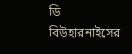ডি বিউহারনাইসের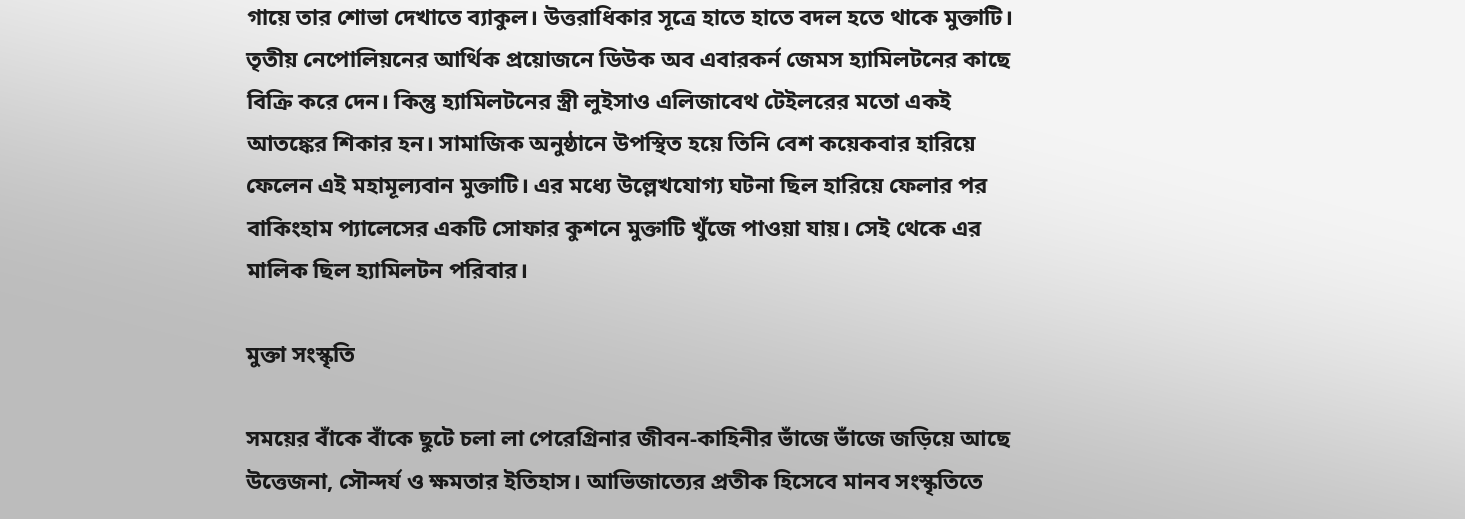গায়ে তার শোভা দেখাতে ব্যাকুল। উত্তরাধিকার সূত্রে হাতে হাতে বদল হতে থাকে মুক্তাটি। তৃতীয় নেপোলিয়নের আর্থিক প্রয়োজনে ডিউক অব এবারকর্ন জেমস হ্যামিলটনের কাছে বিক্রি করে দেন। কিন্তু হ্যামিলটনের স্ত্রী লুইসাও এলিজাবেথ টেইলরের মতো একই আতঙ্কের শিকার হন। সামাজিক অনুষ্ঠানে উপস্থিত হয়ে তিনি বেশ কয়েকবার হারিয়ে ফেলেন এই মহামূল্যবান মুক্তাটি। এর মধ্যে উল্লেখযোগ্য ঘটনা ছিল হারিয়ে ফেলার পর বাকিংহাম প্যালেসের একটি সোফার কুশনে মুক্তাটি খুঁজে পাওয়া যায়। সেই থেকে এর মালিক ছিল হ্যামিলটন পরিবার।

মুক্তা সংস্কৃতি

সময়ের বাঁকে বাঁকে ছুটে চলা লা পেরেগ্রিনার জীবন-কাহিনীর ভাঁজে ভাঁজে জড়িয়ে আছে উত্তেজনা, সৌন্দর্য ও ক্ষমতার ইতিহাস। আভিজাত্যের প্রতীক হিসেবে মানব সংস্কৃতিতে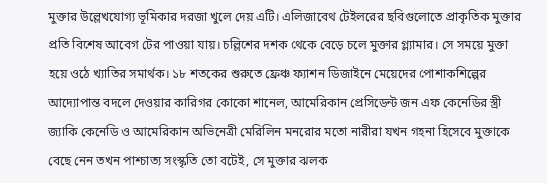মুক্তার উল্লেখযোগ্য ভূমিকার দরজা খুলে দেয় এটি। এলিজাবেথ টেইলরের ছবিগুলোতে প্রাকৃতিক মুক্তার প্রতি বিশেষ আবেগ টের পাওয়া যায়। চল্লিশের দশক থেকে বেড়ে চলে মুক্তার গ্ল্যামার। সে সময়ে মুক্তা হয়ে ওঠে খ্যাতির সমার্থক। ১৮ শতকের শুরুতে ফ্রেঞ্চ ফ্যাশন ডিজাইনে মেয়েদের পোশাকশিল্পের আদ্যোপান্ত বদলে দেওয়ার কারিগর কোকো শানেল, আমেরিকান প্রেসিডেন্ট জন এফ কেনেডির স্ত্রী জ্যাকি কেনেডি ও আমেরিকান অভিনেত্রী মেরিলিন মনরোর মতো নারীরা যখন গহনা হিসেবে মুক্তাকে বেছে নেন তখন পাশ্চাত্য সংস্কৃতি তো বটেই, সে মুক্তার ঝলক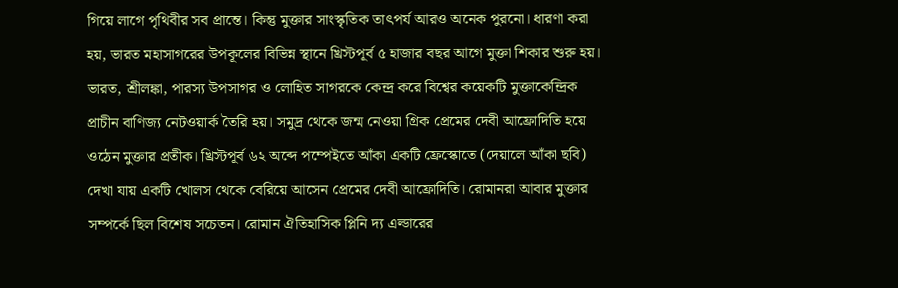গিয়ে লাগে পৃথিবীর সব প্রান্তে। কিন্তু মুক্তার সাংস্কৃতিক তাৎপর্য আরও অনেক পুরনো। ধারণা করা হয়, ভারত মহাসাগরের উপকূলের বিভিন্ন স্থানে খ্রিস্টপূর্ব ৫ হাজার বছর আগে মুক্তা শিকার শুরু হয়। ভারত, শ্রীলঙ্কা, পারস্য উপসাগর ও লোহিত সাগরকে কেন্দ্র করে বিশ্বের কয়েকটি মুক্তাকেন্দ্রিক প্রাচীন বাণিজ্য নেটওয়ার্ক তৈরি হয়। সমুদ্র থেকে জন্ম নেওয়া গ্রিক প্রেমের দেবী আফ্রোদিতি হয়ে ওঠেন মুক্তার প্রতীক। খ্রিস্টপূর্ব ৬২ অব্দে পম্পেইতে আঁকা একটি ফ্রেস্কোতে (দেয়ালে আঁকা ছবি) দেখা যায় একটি খোলস থেকে বেরিয়ে আসেন প্রেমের দেবী আফ্রোদিতি। রোমানরা আবার মুক্তার সম্পর্কে ছিল বিশেষ সচেতন। রোমান ঐতিহাসিক প্লিনি দ্য এল্ডারের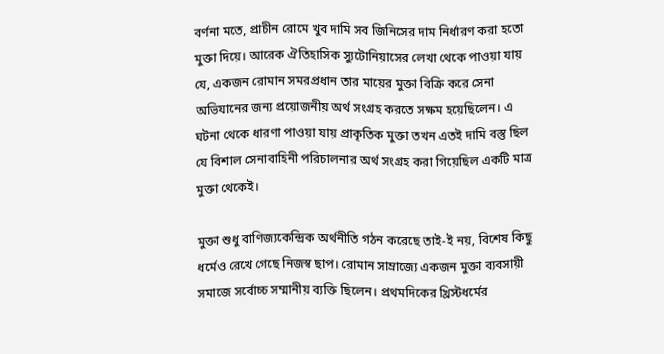বর্ণনা মতে, প্রাচীন রোমে খুব দামি সব জিনিসের দাম নির্ধারণ করা হতো মুক্তা দিয়ে। আরেক ঐতিহাসিক স্যুটোনিয়াসের লেখা থেকে পাওয়া যায় যে, একজন রোমান সমরপ্রধান তার মায়ের মুক্তা বিক্রি করে সেনা অভিযানের জন্য প্রয়োজনীয় অর্থ সংগ্রহ করতে সক্ষম হয়েছিলেন। এ ঘটনা থেকে ধারণা পাওয়া যায় প্রাকৃতিক মুক্তা তখন এতই দামি বস্তু ছিল যে বিশাল সেনাবাহিনী পরিচালনার অর্থ সংগ্রহ করা গিয়েছিল একটি মাত্র মুক্তা থেকেই।

মুক্তা শুধু বাণিজ্যকেন্দ্রিক অর্থনীতি গঠন করেছে তাই-ই নয়, বিশেষ কিছু ধর্মেও রেখে গেছে নিজস্ব ছাপ। রোমান সাম্রাজ্যে একজন মুক্তা ব্যবসায়ী সমাজে সর্বোচ্চ সম্মানীয় ব্যক্তি ছিলেন। প্রথমদিকের খ্রিস্টধর্মের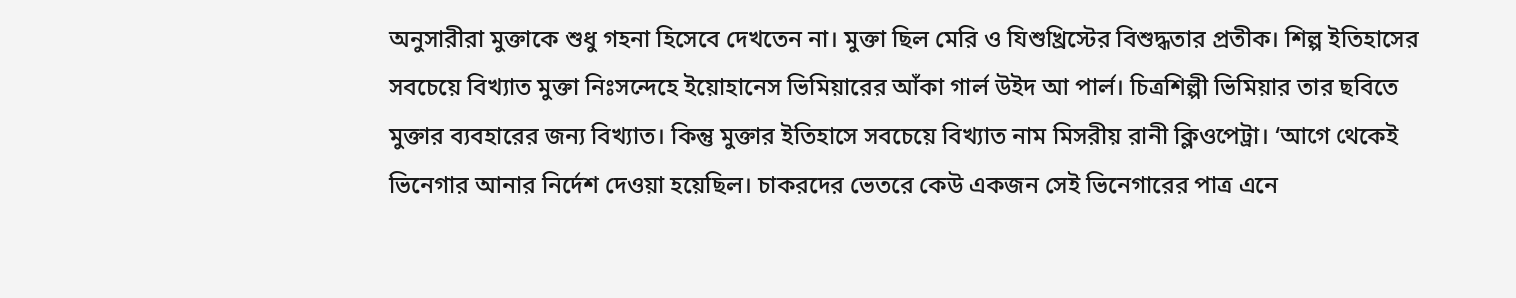অনুসারীরা মুক্তাকে শুধু গহনা হিসেবে দেখতেন না। মুক্তা ছিল মেরি ও যিশুখ্রিস্টের বিশুদ্ধতার প্রতীক। শিল্প ইতিহাসের সবচেয়ে বিখ্যাত মুক্তা নিঃসন্দেহে ইয়োহানেস ভিমিয়ারের আঁকা গার্ল উইদ আ পার্ল। চিত্রশিল্পী ভিমিয়ার তার ছবিতে মুক্তার ব্যবহারের জন্য বিখ্যাত। কিন্তু মুক্তার ইতিহাসে সবচেয়ে বিখ্যাত নাম মিসরীয় রানী ক্লিওপেট্রা। ‘আগে থেকেই ভিনেগার আনার নির্দেশ দেওয়া হয়েছিল। চাকরদের ভেতরে কেউ একজন সেই ভিনেগারের পাত্র এনে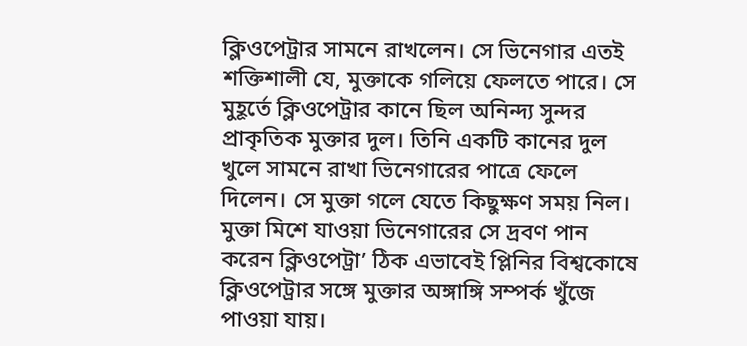ক্লিওপেট্রার সামনে রাখলেন। সে ভিনেগার এতই শক্তিশালী যে, মুক্তাকে গলিয়ে ফেলতে পারে। সে মুহূর্তে ক্লিওপেট্রার কানে ছিল অনিন্দ্য সুন্দর প্রাকৃতিক মুক্তার দুল। তিনি একটি কানের দুল খুলে সামনে রাখা ভিনেগারের পাত্রে ফেলে দিলেন। সে মুক্তা গলে যেতে কিছুক্ষণ সময় নিল। মুক্তা মিশে যাওয়া ভিনেগারের সে দ্রবণ পান করেন ক্লিওপেট্রা’ ঠিক এভাবেই প্লিনির বিশ্বকোষে ক্লিওপেট্রার সঙ্গে মুক্তার অঙ্গাঙ্গি সম্পর্ক খুঁজে পাওয়া যায়।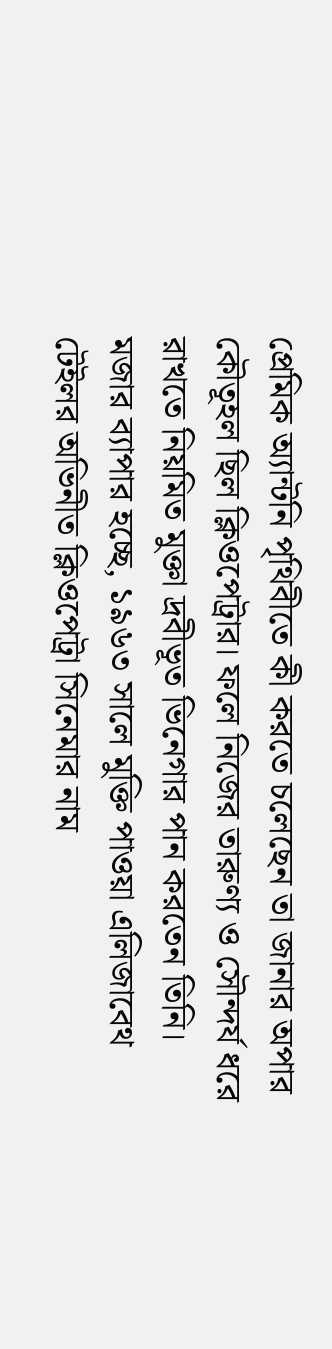প্রেমিক অ্যান্টনি পৃথিবীতে কী করতে চলেছেন তা জানার অপার কৌতূহল ছিল ক্লিওপেট্রার। ফলে নিজের তারুণ্য ও সৌন্দর্য ধরে রাখতে নিয়মিত মুক্তা দ্রবীভূত ভিনেগার পান করতেন তিনি। মজার ব্যাপার হচ্ছে, ১৯৬৩ সালে মুক্তি পাওয়া এলিজাবেথ টেইলর অভিনীত ক্লিওপেট্রা সিনেমার নাম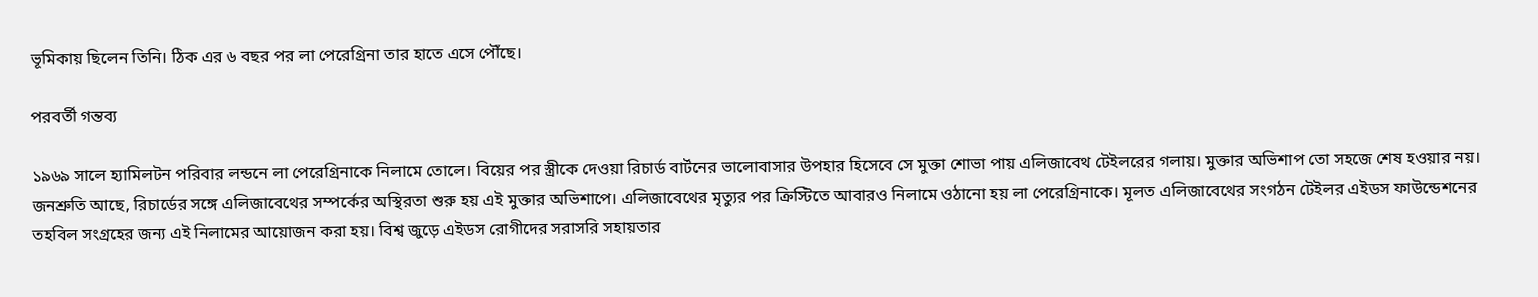ভূমিকায় ছিলেন তিনি। ঠিক এর ৬ বছর পর লা পেরেগ্রিনা তার হাতে এসে পৌঁছে।

পরবর্তী গন্তব্য

১৯৬৯ সালে হ্যামিলটন পরিবার লন্ডনে লা পেরেগ্রিনাকে নিলামে তোলে। বিয়ের পর স্ত্রীকে দেওয়া রিচার্ড বার্টনের ভালোবাসার উপহার হিসেবে সে মুক্তা শোভা পায় এলিজাবেথ টেইলরের গলায়। মুক্তার অভিশাপ তো সহজে শেষ হওয়ার নয়। জনশ্রুতি আছে, রিচার্ডের সঙ্গে এলিজাবেথের সম্পর্কের অস্থিরতা শুরু হয় এই মুক্তার অভিশাপে। এলিজাবেথের মৃত্যুর পর ক্রিস্টিতে আবারও নিলামে ওঠানো হয় লা পেরেগ্রিনাকে। মূলত এলিজাবেথের সংগঠন টেইলর এইডস ফাউন্ডেশনের তহবিল সংগ্রহের জন্য এই নিলামের আয়োজন করা হয়। বিশ্ব জুড়ে এইডস রোগীদের সরাসরি সহায়তার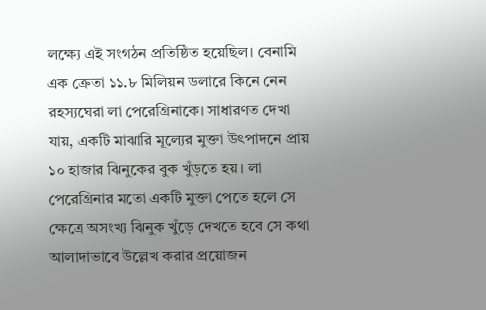লক্ষ্যে এই সংগঠন প্রতিষ্ঠিত হয়েছিল। বেনামি এক ক্রেতা ১১.৮ মিলিয়ন ডলারে কিনে নেন রহস্যঘেরা লা পেরেগ্রিনাকে। সাধারণত দেখা যায়, একটি মাঝারি মূল্যের মুক্তা উৎপাদনে প্রায় ১০ হাজার ঝিনুকের বুক খুঁড়তে হয়। লা পেরেগ্রিনার মতো একটি মুক্তা পেতে হলে সে ক্ষেত্রে অসংখ্য ঝিনুক খুঁড়ে দেখতে হবে সে কথা আলাদাভাবে উল্লেখ করার প্রয়োজন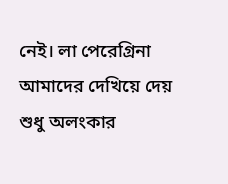নেই। লা পেরেগ্রিনা আমাদের দেখিয়ে দেয় শুধু অলংকার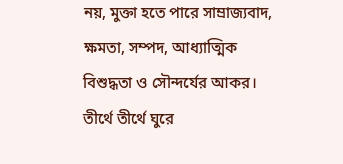নয়, মুক্তা হতে পারে সাম্রাজ্যবাদ, ক্ষমতা, সম্পদ, আধ্যাত্মিক বিশুদ্ধতা ও সৌন্দর্যের আকর। তীর্থে তীর্থে ঘুরে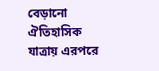বেড়ানো ঐতিহাসিক যাত্রায় এরপরে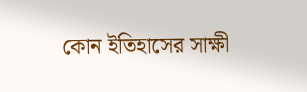কোন ইতিহাসের সাক্ষী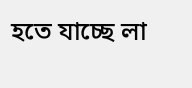হতে যাচ্ছে লা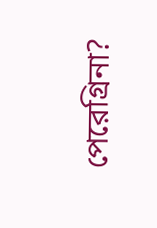পেরেগ্রিনা?